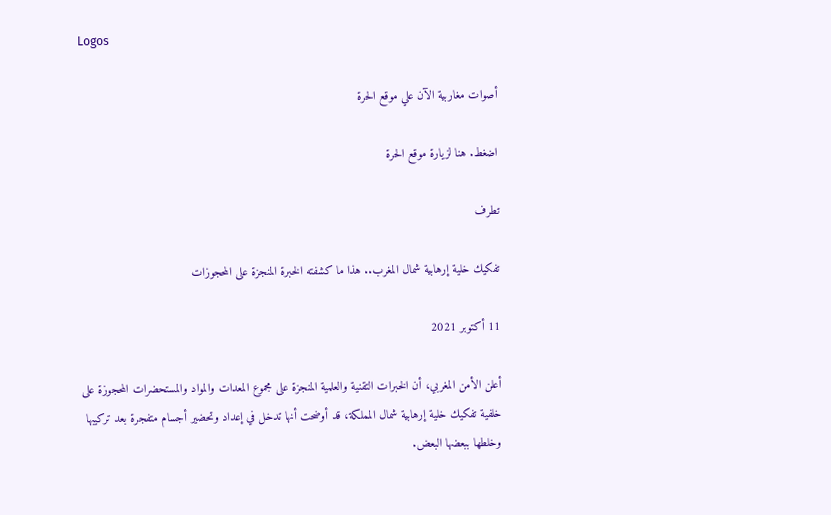Logos

أصوات مغاربية الآن علي موقع الحرة

اضغط. هنا لزيارة موقع الحرة

تطرف

تفكيك خلية إرهابية شمال المغرب.. هذا ما كشفته الخبرة المنجزة على المحجوزات

11 أكتوبر 2021

أعلن الأمن المغربي، أن الخبرات التقنية والعلمية المنجزة على مجموع المعدات والمواد والمستحضرات المحجوزة على خلفية تفكيك خلية إرهابية شمال المملكة، قد أوضحت أنها تدخل في إعداد وتحضير أجسام متفجرة بعد تركيبها وخلطها ببعضها البعض.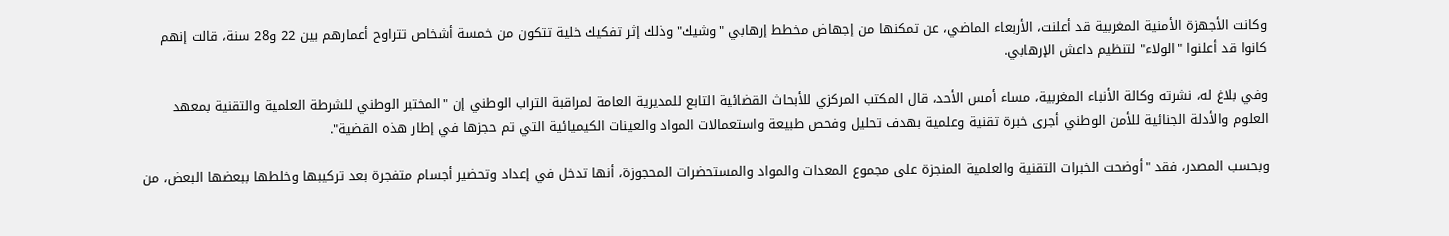وكانت الأجهزة الأمنية المغربية قد أعلنت، الأربعاء الماضي، عن تمكنها من إجهاض مخطط إرهابي "وشيك" وذلك إثر تفكيك خلية تتكون من خمسة أشخاص تتراوح أعمارهم بين 22 و28 سنة، قالت إنهم كانوا قد أعلنوا "الولاء" لتنظيم داعش الإرهابي.

وفي بلاغ له، نشرته وكالة الأنباء المغربية، مساء أمس الأحد، قال المكتب المركزي للأبحاث القضائية التابع للمديرية العامة لمراقبة التراب الوطني إن "المختبر الوطني للشرطة العلمية والتقنية بمعهد العلوم والأدلة الجنائية للأمن الوطني أجرى خبرة تقنية وعلمية بهدف تحليل وفحص طبيعة واستعمالات المواد والعينات الكيميائية التي تم حجزها في إطار هذه القضية".

وبحسب المصدر، فقد "أوضحت الخبرات التقنية والعلمية المنجزة على مجموع المعدات والمواد والمستحضرات المحجوزة، أنها تدخل في إعداد وتحضير أجسام متفجرة بعد تركيبها وخلطها ببعضها البعض، من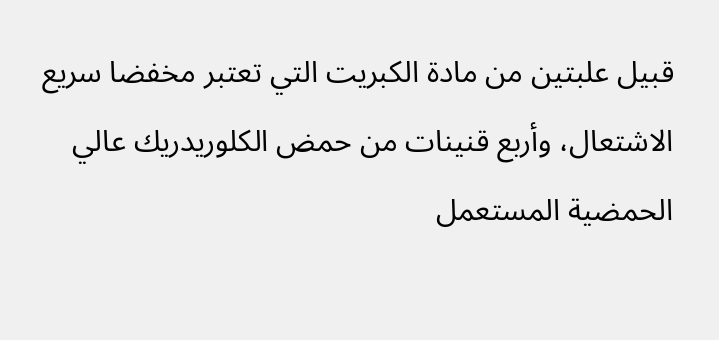قبيل علبتين من مادة الكبريت التي تعتبر مخفضا سريع الاشتعال، وأربع قنينات من حمض الكلوريدريك عالي الحمضية المستعمل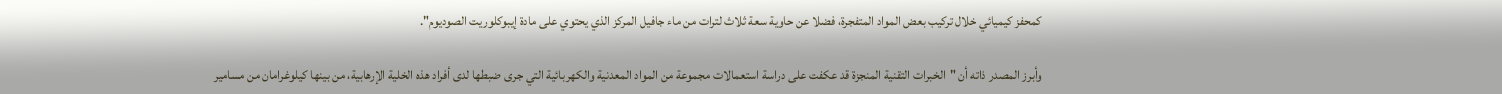كمحفز كيميائي خلال تركيب بعض المواد المتفجرة، فضلا عن حاوية سعة ثلاث لترات من ماء جافيل المركز الذي يحتوي على مادة إيبوكلوريت الصوديوم".

وأبرز المصدر ذاته أن "الخبرات التقنية المنجزة قد عكفت على دراسة استعمالات مجموعة من المواد المعدنية والكهربائية التي جرى ضبطها لدى أفراد هذه الخلية الإرهابية، من بينها كيلوغرامان من مسامير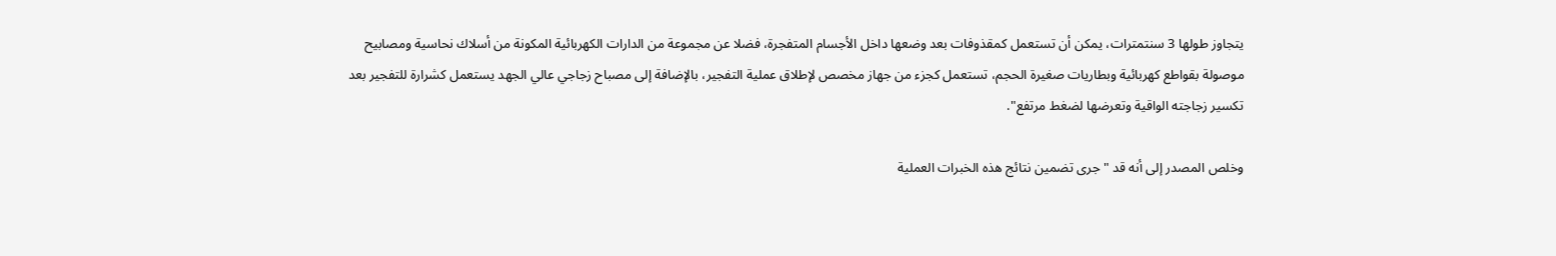يتجاوز طولها 3 سنتمترات، يمكن أن تستعمل كمقذوفات بعد وضعها داخل الأجسام المتفجرة، فضلا عن مجموعة من الدارات الكهربائية المكونة من أسلاك نحاسية ومصابيح موصولة بقواطع كهربائية وبطاريات صغيرة الحجم، تستعمل كجزء من جهاز مخصص لإطلاق عملية التفجير، بالإضافة إلى مصباح زجاجي عالي الجهد يستعمل كشرارة للتفجير بعد تكسير زجاجته الواقية وتعرضها لضغط مرتفع".

وخلص المصدر إلى أنه قد "جرى تضمين نتائج هذه الخبرات العملية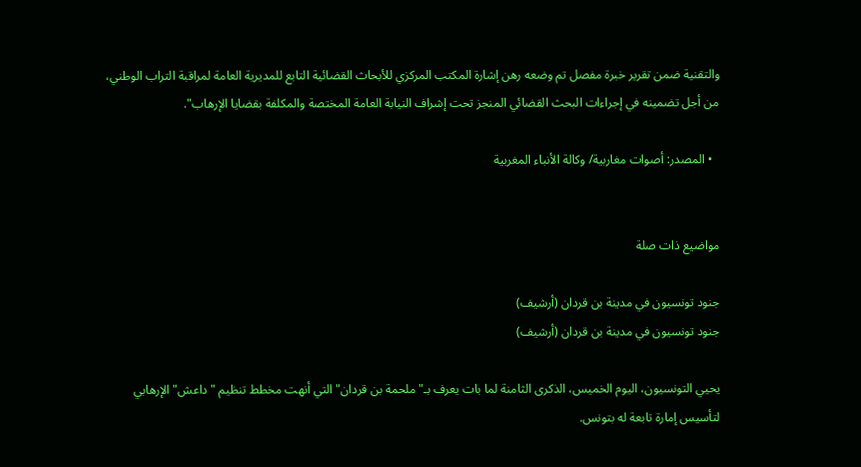والتقنية ضمن تقرير خبرة مفصل تم وضعه رهن إشارة المكتب المركزي للأبحاث القضائية التابع للمديرية العامة لمراقبة التراب الوطني، من أجل تضمينه في إجراءات البحث القضائي المنجز تحت إشراف النيابة العامة المختصة والمكلفة بقضايا الإرهاب".

  • المصدر: أصوات مغاربية/ وكالة الأنباء المغربية


مواضيع ذات صلة

جنود تونسيون في مدينة بن قردان (أرشيف)
جنود تونسيون في مدينة بن قردان (أرشيف)

يحيي التونسيون، اليوم الخميس، الذكرى الثامنة لما بات يعرف بـ"ملحمة بن قردان" التي أنهت مخطط تنظيم "داعش" الإرهابي لتأسيس إمارة تابعة له بتونس.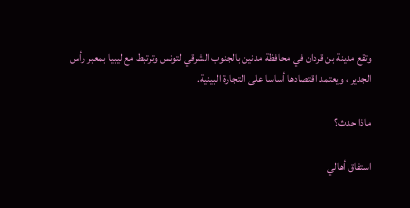وتقع مدينة بن قردان في محافظة مدنين بالجنوب الشرقي لتونس وترتبط مع ليبيا بمعبر رأس الجدير ، ويعتمد اقتصادها أساسا على التجارة البينية.

ماذا حدث؟

استفاق أهالي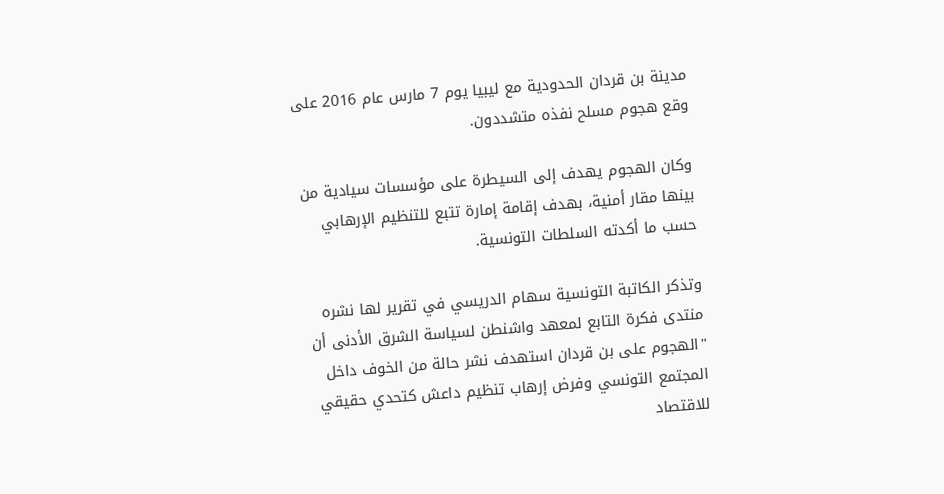مدينة بن قردان الحدودية مع ليبيا يوم 7 مارس عام 2016 على وقع هجوم مسلح نفذه متشددون.

وكان الهجوم يهدف إلى السيطرة على مؤسسات سيادية من بينها مقار أمنية، بهدف إقامة إمارة تتبع للتنظيم الإرهابي حسب ما أكدته السلطات التونسية.

وتذكر الكاتبة التونسية سهام الدريسي في تقرير لها نشره منتدى فكرة التابع لمعهد واشنطن لسياسة الشرق الأدنى أن "الهجوم على بن قردان استهدف نشر حالة من الخوف داخل المجتمع التونسي وفرض إرهاب تنظيم داعش كتحدي حقيقي للاقتصاد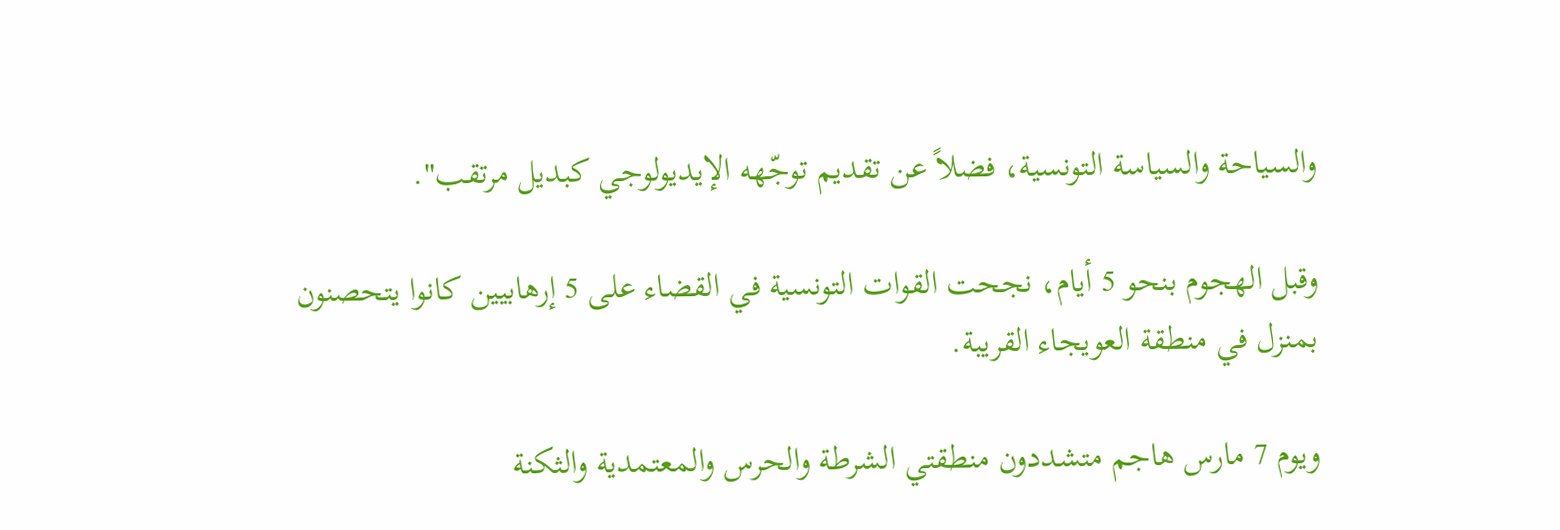والسياحة والسياسة التونسية، فضلاً عن تقديم توجّهه الإيديولوجي كبديل مرتقب".

وقبل الهجوم بنحو 5 أيام، نجحت القوات التونسية في القضاء على 5 إرهابيين كانوا يتحصنون بمنزل في منطقة العويجاء القريبة.

ويوم 7 مارس هاجم متشددون منطقتي الشرطة والحرس والمعتمدية والثكنة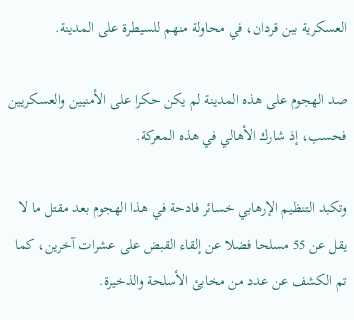العسكرية ببن قردان، في محاولة منهم للسيطرة على المدينة.

صد الهجوم على هذه المدينة لم يكن حكرا على الأمنيين والعسكريين فحسب، إذ شارك الأهالي في هذه المعركة.

وتكبد التنظيم الإرهابي خسائر فادحة في هذا الهجوم بعد مقتل ما لا يقل عن 55 مسلحا فضلا عن إلقاء القبض على عشرات آخرين، كما تم الكشف عن عدد من مخابئ الأسلحة والذخيرة.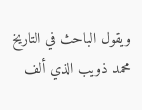ويقول الباحث في التاريخ محمد ذويب الذي ألف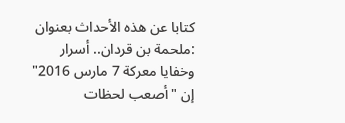كتابا عن هذه الأحداث بعنوان :ملحمة بن قردان.. أسرار وخفايا معركة 7 مارس 2016" إن "أصعب لحظات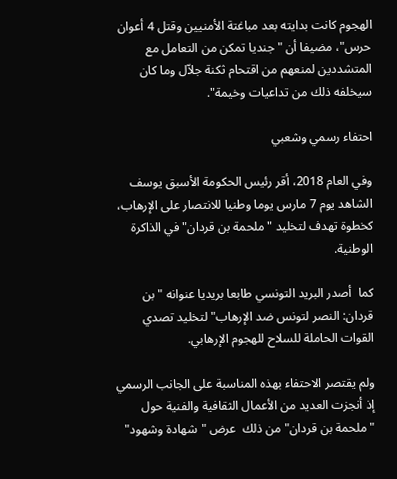الهجوم كانت بدايته بعد مباغتة الأمنيين وقتل 4 أعوان حرس"، مضيفا أن "جنديا تمكن من التعامل مع المتشددين لمنعهم من اقتحام ثكنة جلاّل وما كان سيخلفه ذلك من تداعيات وخيمة".

احتفاء رسمي وشعبي

وفي العام 2018، أقر رئيس الحكومة الأسبق يوسف الشاهد يوم 7 مارس يوما وطنيا للانتصار على الإرهاب، كخطوة تهدف لتخليد "ملحمة بن قردان" في الذاكرة الوطنية.

كما  أصدر البريد التونسي طابعا بريديا عنوانه "بن قردان: النصر لتونس ضد الإرهاب" لتخليد تصدي القوات الحاملة للسلاح للهجوم الإرهابي.

ولم يقتصر الاحتفاء بهذه المناسبة على الجانب الرسمي إذ أنجزت العديد من الأعمال الثقافية والفنية حول "ملحمة بن قردان" من ذلك  عرض "شهادة وشهود"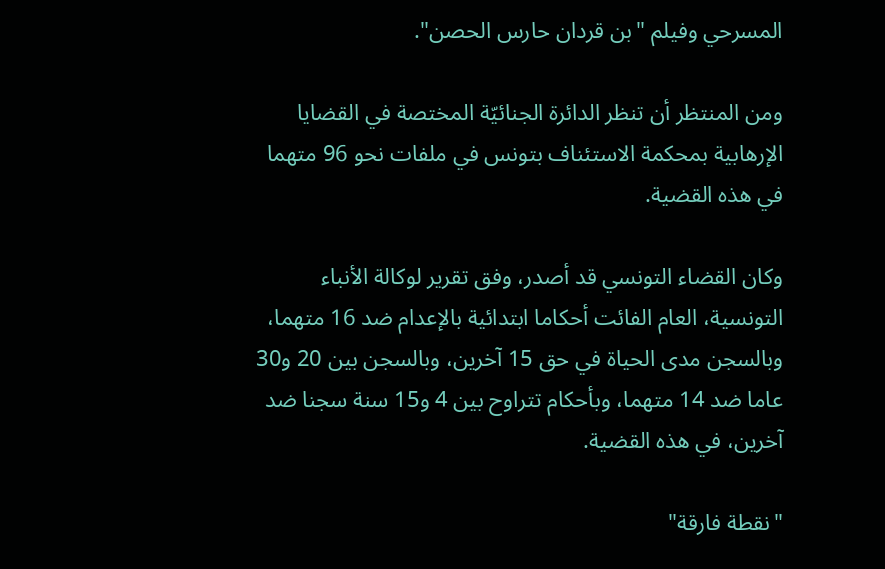المسرحي وفيلم "بن قردان حارس الحصن".

ومن المنتظر أن تنظر الدائرة الجنائيّة المختصة في القضايا الإرهابية بمحكمة الاستئناف بتونس في ملفات نحو 96 متهما في هذه القضية.

وكان القضاء التونسي قد أصدر، وفق تقرير لوكالة الأنباء التونسية، العام الفائت أحكاما ابتدائية بالإعدام ضد 16 متهما، وبالسجن مدى الحياة في حق 15 آخرين، وبالسجن بين 20 و30 عاما ضد 14 متهما، وبأحكام تتراوح بين 4 و15 سنة سجنا ضد آخرين، في هذه القضية.

"نقطة فارقة"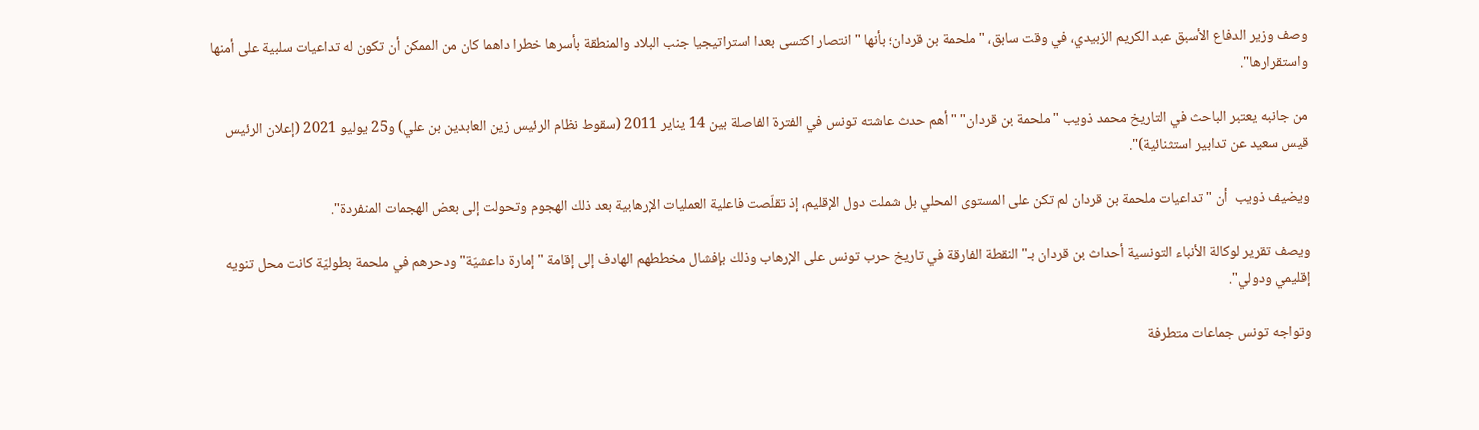وصف وزير الدفاع الأسبق عبد الكريم الزبيدي، في وقت سابق، "ملحمة بن قردان؛ بأنها "انتصار اكتسى بعدا استراتيجيا جنب البلاد والمنطقة بأسرها خطرا داهما كان من الممكن أن تكون له تداعيات سلبية على أمنها واستقرارها".

من جانبه يعتبر الباحث في التاريخ محمد ذويب "ملحمة بن قردان" "أهم حدث عاشته تونس في الفترة الفاصلة بين 14 يناير 2011 (سقوط نظام الرئيس زين العابدين بن علي) و25 يوليو 2021 (إعلان الرئيس قيس سعيد عن تدابير استثنائية)".

ويضيف ذويب  أن "تداعيات ملحمة بن قردان لم تكن على المستوى المحلي بل شملت دول الإقليم، إذ تقلّصت فاعلية العمليات الإرهابية بعد ذلك الهجوم وتحولت إلى بعض الهجمات المنفردة".

ويصف تقرير لوكالة الأنباء التونسية أحداث بن قردان بـ"النقطة الفارقة في تاريخ حرب تونس على الإرهاب وذلك بإفشال مخططهم الهادف إلى إقامة "إمارة داعشيّة" ودحرهم في ملحمة بطوليّة كانت محل تنويه إقليمي ودولي".

وتواجه تونس جماعات متطرفة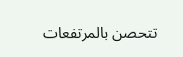تتحصن بالمرتفعات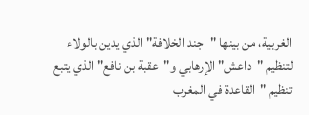الغربية، من بينها "جند الخلافة" الذي يدين بالولاء لتنظيم "داعش" الإرهابي و"عقبة بن نافع" الذي يتبع تنظيم "القاعدة في المغرب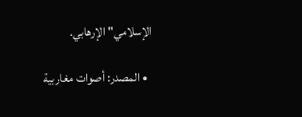الإسلامي" الإرهابي.

  • المصدر: أصوات مغاربية